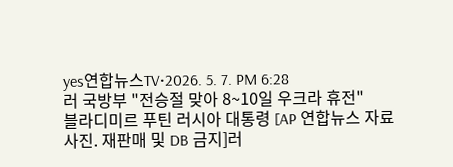yes연합뉴스TV•2026. 5. 7. PM 6:28
러 국방부 "전승절 맞아 8~10일 우크라 휴전"
블라디미르 푸틴 러시아 대통령 [AP 연합뉴스 자료사진. 재판매 및 DB 금지]러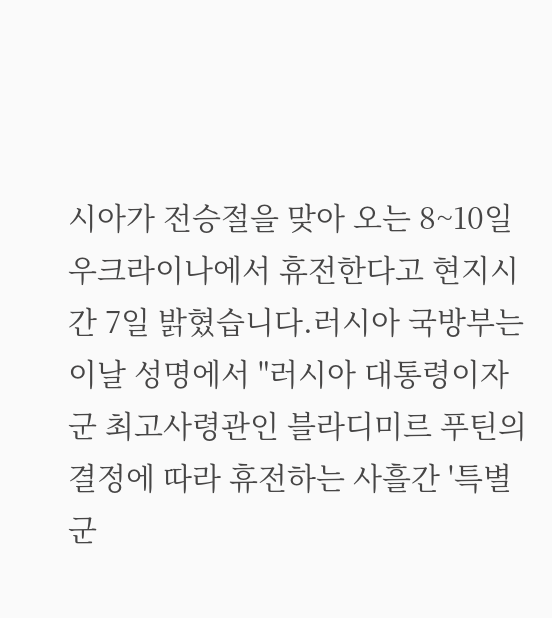시아가 전승절을 맞아 오는 8~10일 우크라이나에서 휴전한다고 현지시간 7일 밝혔습니다.러시아 국방부는 이날 성명에서 "러시아 대통령이자 군 최고사령관인 블라디미르 푸틴의 결정에 따라 휴전하는 사흘간 '특별군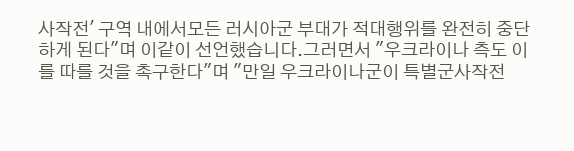사작전' 구역 내에서모든 러시아군 부대가 적대행위를 완전히 중단하게 된다"며 이같이 선언했습니다.그러면서 "우크라이나 측도 이를 따를 것을 촉구한다"며 "만일 우크라이나군이 특별군사작전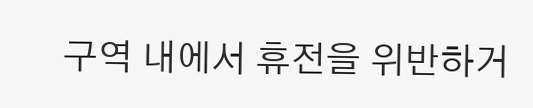구역 내에서 휴전을 위반하거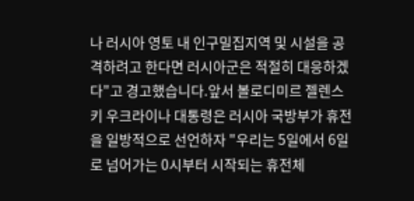나 러시아 영토 내 인구밀집지역 및 시설을 공격하려고 한다면 러시아군은 적절히 대응하겠다"고 경고했습니다.앞서 볼로디미르 젤렌스키 우크라이나 대통령은 러시아 국방부가 휴전을 일방적으로 선언하자 "우리는 5일에서 6일로 넘어가는 0시부터 시작되는 휴전체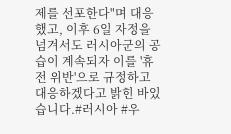제를 선포한다"며 대응했고, 이후 6일 자정을 넘겨서도 러시아군의 공습이 계속되자 이를 '휴전 위반'으로 규정하고 대응하겠다고 밝힌 바있습니다.#러시아 #우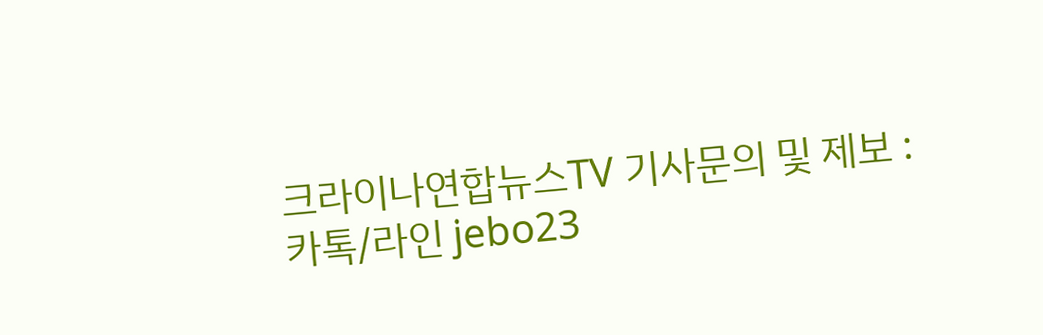크라이나연합뉴스TV 기사문의 및 제보 : 카톡/라인 jebo23